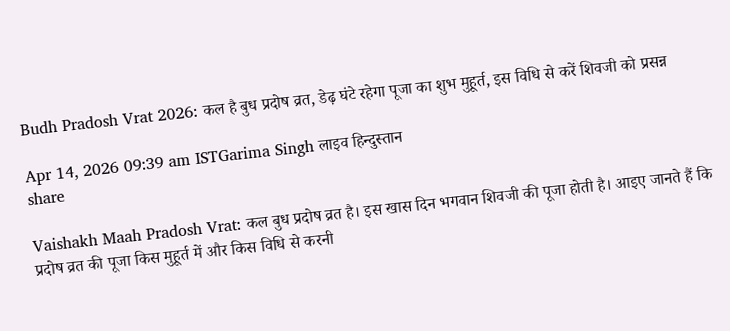Budh Pradosh Vrat 2026: कल है बुध प्रदोष व्रत, डेढ़ घंटे रहेगा पूजा का शुभ मुहूर्त, इस विधि से करें शिवजी को प्रसन्न

Apr 14, 2026 09:39 am ISTGarima Singh लाइव हिन्दुस्तान
share

Vaishakh Maah Pradosh Vrat: कल बुध प्रदोष व्रत है। इस खास दिन भगवान शिवजी की पूजा होती है। आइए जानते हैं कि प्रदोष व्रत की पूजा किस मुहूर्त में और किस विधि से करनी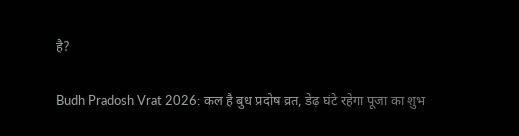है?

Budh Pradosh Vrat 2026: कल है बुध प्रदोष व्रत, डेढ़ घंटे रहेगा पूजा का शुभ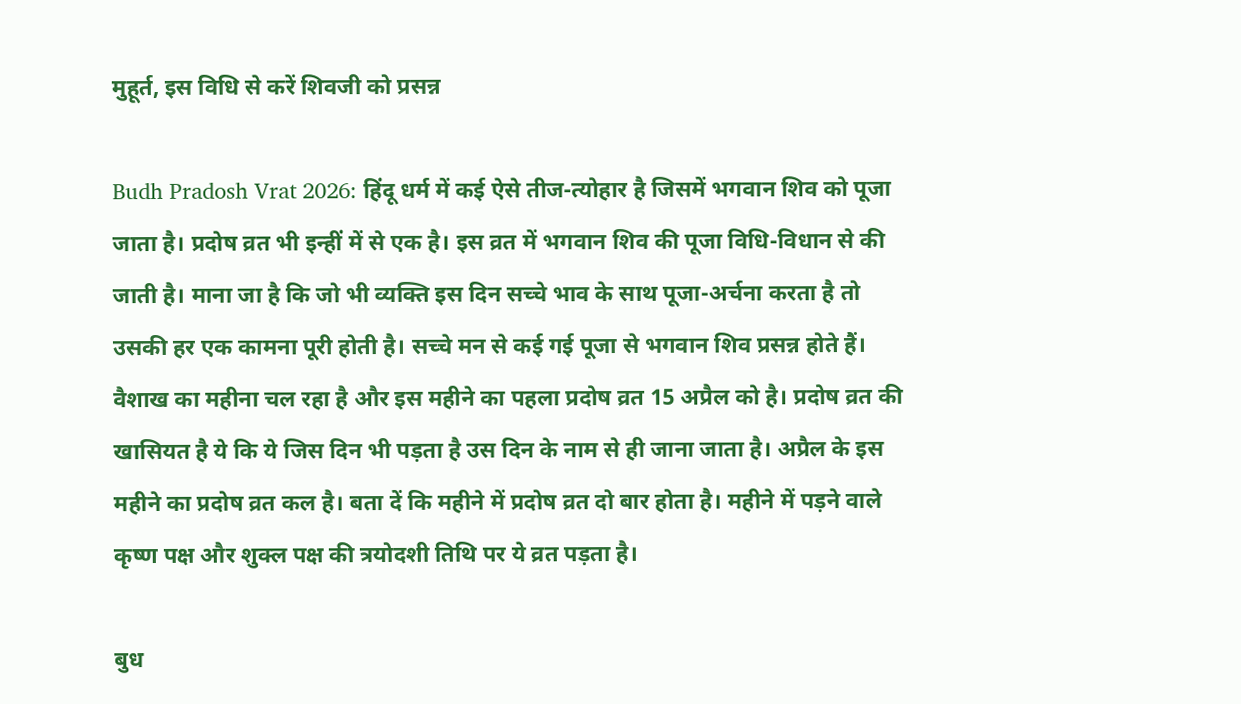मुहूर्त, इस विधि से करें शिवजी को प्रसन्न

Budh Pradosh Vrat 2026: हिंदू धर्म में कई ऐसे तीज-त्योहार है जिसमें भगवान शिव को पूजा जाता है। प्रदोष व्रत भी इन्हीं में से एक है। इस व्रत में भगवान शिव की पूजा विधि-विधान से की जाती है। माना जा है कि जो भी व्यक्ति इस दिन सच्चे भाव के साथ पूजा-अर्चना करता है तो उसकी हर एक कामना पूरी होती है। सच्चे मन से कई गई पूजा से भगवान शिव प्रसन्न होते हैं। वैशाख का महीना चल रहा है और इस महीने का पहला प्रदोष व्रत 15 अप्रैल को है। प्रदोष व्रत की खासियत है ये कि ये जिस दिन भी पड़ता है उस दिन के नाम से ही जाना जाता है। अप्रैल के इस महीने का प्रदोष व्रत कल है। बता दें कि महीने में प्रदोष व्रत दो बार होता है। महीने में पड़ने वाले कृष्ण पक्ष और शुक्ल पक्ष की त्रयोदशी तिथि पर ये व्रत पड़ता है।

बुध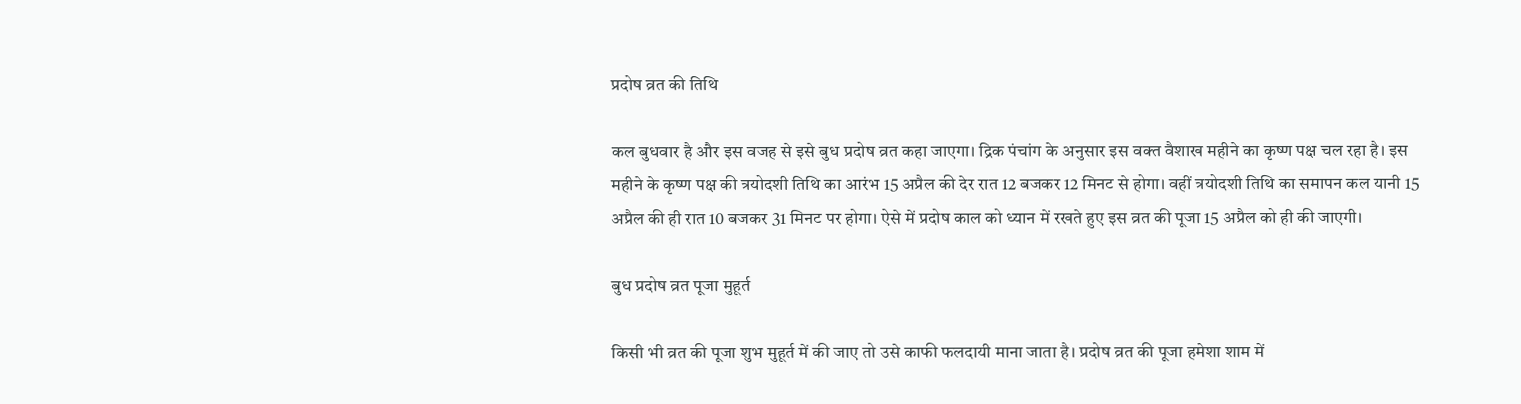प्रदोष व्रत की तिथि

कल बुधवार है और इस वजह से इसे बुध प्रदोष व्रत कहा जाएगा। द्रिक पंचांग के अनुसार इस वक्त वैशाख महीने का कृष्ण पक्ष चल रहा है। इस महीने के कृष्ण पक्ष की त्रयोदशी तिथि का आरंभ 15 अप्रैल की देर रात 12 बजकर 12 मिनट से होगा। वहीं त्रयोदशी तिथि का समापन कल यानी 15 अप्रैल की ही रात 10 बजकर 31 मिनट पर होगा। ऐसे में प्रदोष काल को ध्यान में रखते हुए इस व्रत की पूजा 15 अप्रैल को ही की जाएगी।

बुध प्रदोष व्रत पूजा मुहूर्त

किसी भी व्रत की पूजा शुभ मुहूर्त में की जाए तो उसे काफी फलदायी माना जाता है। प्रदोष व्रत की पूजा हमेशा शाम में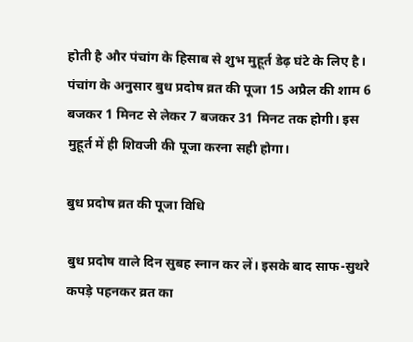होती है और पंचांग के हिसाब से शुभ मुहूर्त डेढ़ घंटे के लिए है। पंचांग के अनुसार बुध प्रदोष व्रत की पूजा 15 अप्रैल की शाम 6 बजकर 1 मिनट से लेकर 7 बजकर 31 मिनट तक होगी। इस मुहूर्त में ही शिवजी की पूजा करना सही होगा।

बुध प्रदोष व्रत की पूजा विधि

बुध प्रदोष वाले दिन सुबह स्नान कर लें। इसके बाद साफ-सुथरे कपड़े पहनकर व्रत का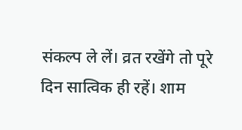संकल्प ले लें। व्रत रखेंगे तो पूरे दिन सात्विक ही रहें। शाम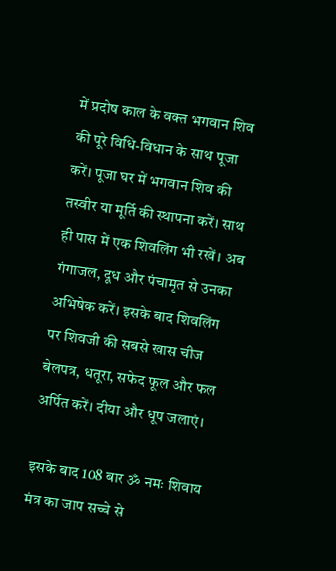में प्रदोष काल के वक्त भगवान शिव की पूरे विधि-विधान के साथ पूजा करें। पूजा घर में भगवान शिव की तस्वीर या मूर्ति की स्थापना करें। साथ ही पास में एक शिवलिंग भी रखें। अब गंगाजल, दूध और पंचामृत से उनका अभिषेक करें। इसके बाद शिवलिंग पर शिवजी की सबसे खास चीज बेलपत्र, धतूरा, सफेद फूल और फल अर्पित करें। दीया और धूप जलाएं।

इसके बाद 108 बार ॐ नमः शिवाय मंत्र का जाप सच्चे से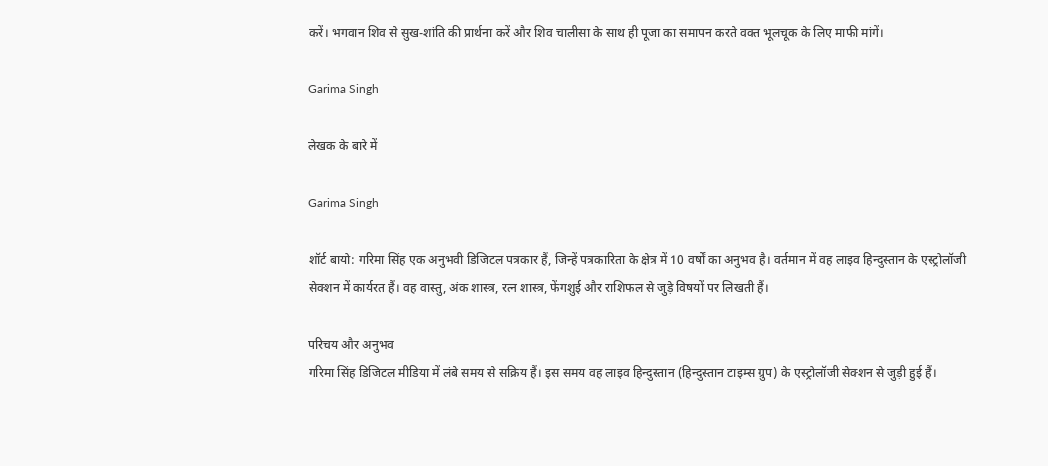करें। भगवान शिव से सुख-शांति की प्रार्थना करें और शिव चालीसा के साथ ही पूजा का समापन करते वक्त भूलचूक के लिए माफी मांगें।

Garima Singh

लेखक के बारे में

Garima Singh

शॉर्ट बायो: गरिमा सिंह एक अनुभवी डिजिटल पत्रकार हैं, जिन्हें पत्रकारिता के क्षेत्र में 10 वर्षों का अनुभव है। वर्तमान में वह लाइव हिन्दुस्तान के एस्ट्रोलॉजी सेक्शन में कार्यरत हैं। वह वास्तु, अंक शास्त्र, रत्न शास्त्र, फेंगशुई और राशिफल से जुड़े विषयों पर लिखती हैं।

परिचय और अनुभव
गरिमा सिंह डिजिटल मीडिया में लंबे समय से सक्रिय हैं। इस समय वह लाइव हिन्दुस्तान (हिन्दुस्तान टाइम्स ग्रुप) के एस्ट्रोलॉजी सेक्शन से जुड़ी हुई हैं।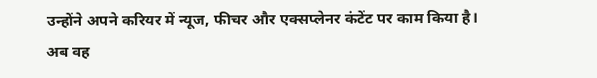उन्होंने अपने करियर में न्यूज, फीचर और एक्सप्लेनर कंटेंट पर काम किया है। अब वह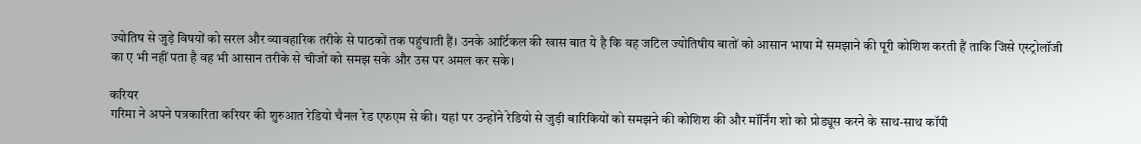ज्योतिष से जुड़े विषयों को सरल और व्यावहारिक तरीके से पाठकों तक पहुंचाती हैं। उनके आर्टिकल की खास बात ये है कि वह जटिल ज्योतिषीय बातों को आसान भाषा में समझाने की पूरी कोशिश करती हैं ताकि जिसे एस्ट्रोलॉजी का ए भी नहीं पता है वह भी आसान तरीके से चीजों को समझ सके और उस पर अमल कर सके।

करियर
गरिमा ने अपने पत्रकारिता करियर की शुरुआत रेडियो चैनल रेड एफएम से की। यहां पर उन्होंने रेडियो से जुड़ी बारिकियों को समझने की कोशिश की और मॉर्निंग शो को प्रोड्यूस करने के साथ-साथ कॉपी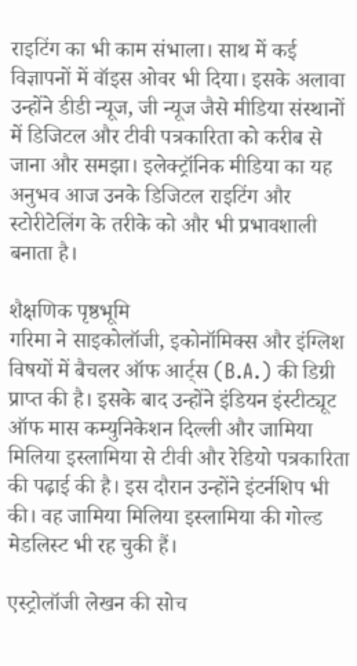राइटिंग का भी काम संभाला। साथ में कई विज्ञापनों में वॉइस ओवर भी दिया। इसके अलावा उन्होंने डीडी न्यूज, जी न्यूज जैसे मीडिया संस्थानों में डिजिटल और टीवी पत्रकारिता को करीब से जाना और समझा। इलेक्ट्रॉनिक मीडिया का यह अनुभव आज उनके डिजिटल राइटिंग और स्टोरीटेलिंग के तरीके को और भी प्रभावशाली बनाता है।

शैक्षणिक पृष्ठभूमि
गरिमा ने साइकोलॉजी, इकोनॉमिक्स और इंग्लिश विषयों में बैचलर ऑफ आर्ट्स (B.A.) की डिग्री प्राप्त की है। इसके बाद उन्होंने इंडियन इंस्टीट्यूट ऑफ मास कम्युनिकेशन दिल्ली और जामिया मिलिया इस्लामिया से टीवी और रेडियो पत्रकारिता की पढ़ाई की है। इस दौरान उन्होंने इंटर्नशिप भी की। वह जामिया मिलिया इस्लामिया की गोल्ड मेडलिस्ट भी रह चुकी हैं।

एस्ट्रोलॉजी लेखन की सोच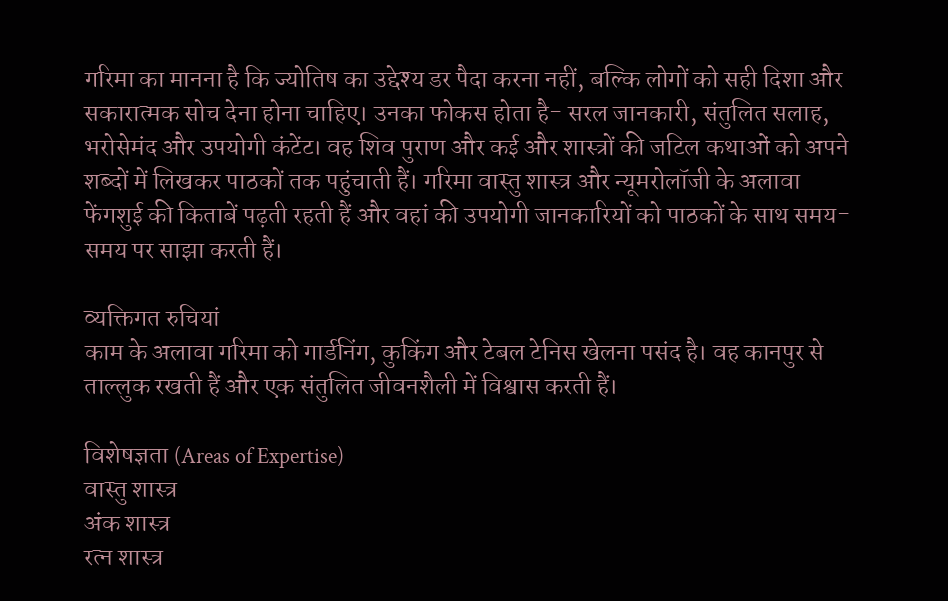गरिमा का मानना है कि ज्योतिष का उद्देश्य डर पैदा करना नहीं, बल्कि लोगों को सही दिशा और सकारात्मक सोच देना होना चाहिए। उनका फोकस होता है- सरल जानकारी, संतुलित सलाह, भरोसेमंद और उपयोगी कंटेंट। वह शिव पुराण और कई और शास्त्रों की जटिल कथाओं को अपने शब्दों में लिखकर पाठकों तक पहुंचाती हैं। गरिमा वास्तु शास्त्र और न्यूमरोलॉजी के अलावा फेंगशुई की किताबें पढ़ती रहती हैं और वहां की उपयोगी जानकारियों को पाठकों के साथ समय-समय पर साझा करती हैं।

व्यक्तिगत रुचियां
काम के अलावा गरिमा को गार्डनिंग, कुकिंग और टेबल टेनिस खेलना पसंद है। वह कानपुर से ताल्लुक रखती हैं और एक संतुलित जीवनशैली में विश्वास करती हैं।

विशेषज्ञता (Areas of Expertise)
वास्तु शास्त्र
अंक शास्त्र
रत्न शास्त्र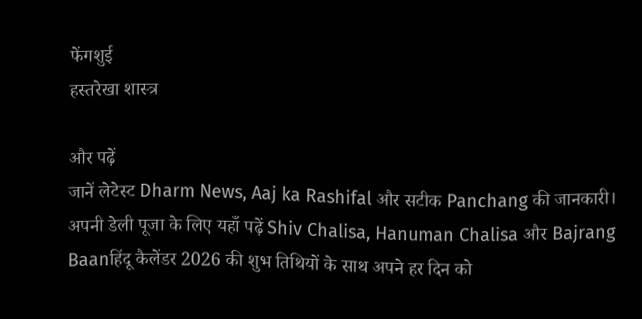फेंगशुई
हस्तरेखा शास्त्र

और पढ़ें
जानें लेटेस्ट Dharm News, Aaj ka Rashifal और सटीक Panchang की जानकारी। अपनी डेली पूजा के लिए यहाँ पढ़ें Shiv Chalisa, Hanuman Chalisa और Bajrang Baanहिंदू कैलेंडर 2026 की शुभ तिथियों के साथ अपने हर दिन को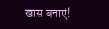खास बनाएं!